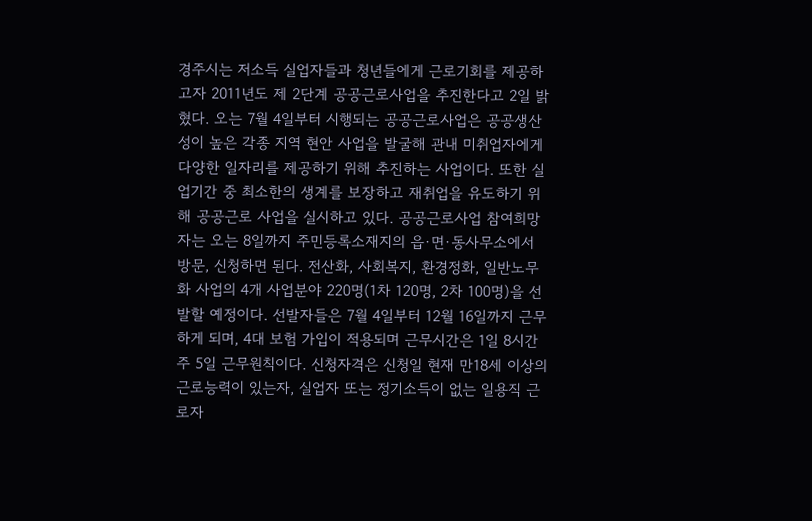경주시는 저소득 실업자들과 청년들에게 근로기회를 제공하고자 2011년도 제 2단계 공공근로사업을 추진한다고 2일 밝혔다. 오는 7월 4일부터 시행되는 공공근로사업은 공공생산성이 높은 각종 지역 현안 사업을 발굴해 관내 미취업자에게 다양한 일자리를 제공하기 위해 추진하는 사업이다. 또한 실업기간 중 최소한의 생계를 보장하고 재취업을 유도하기 위해 공공근로 사업을 실시하고 있다. 공공근로사업 참여희망자는 오는 8일까지 주민등록소재지의 읍·면·동사무소에서 방문, 신청하면 된다. 전산화, 사회복지, 환경정화, 일반노무화 사업의 4개 사업분야 220명(1차 120명, 2차 100명)을 선발할 예정이다. 선발자들은 7월 4일부터 12월 16일까지 근무하게 되며, 4대 보험 가입이 적용되며 근무시간은 1일 8시간 주 5일 근무원칙이다. 신청자격은 신청일 현재 만18세 이상의 근로능력이 있는자, 실업자 또는 정기소득이 없는 일용직 근로자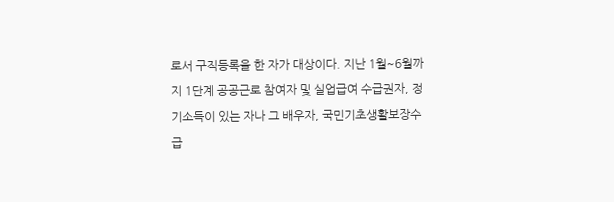로서 구직등록을 한 자가 대상이다. 지난 1월~6월까지 1단계 공공근로 참여자 및 실업급여 수급권자, 정기소득이 있는 자나 그 배우자, 국민기초생활보장수급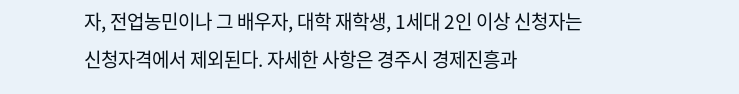자, 전업농민이나 그 배우자, 대학 재학생, 1세대 2인 이상 신청자는 신청자격에서 제외된다. 자세한 사항은 경주시 경제진흥과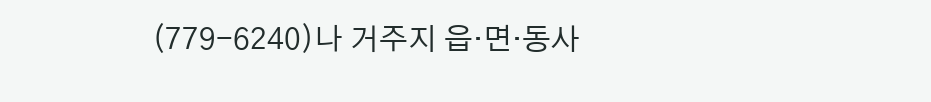(779-6240)나 거주지 읍·면·동사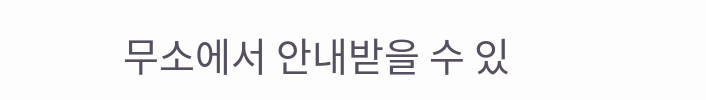무소에서 안내받을 수 있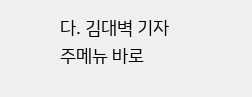다. 김대벽 기자
주메뉴 바로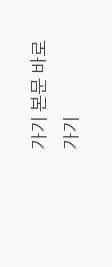가기 본문 바로가기